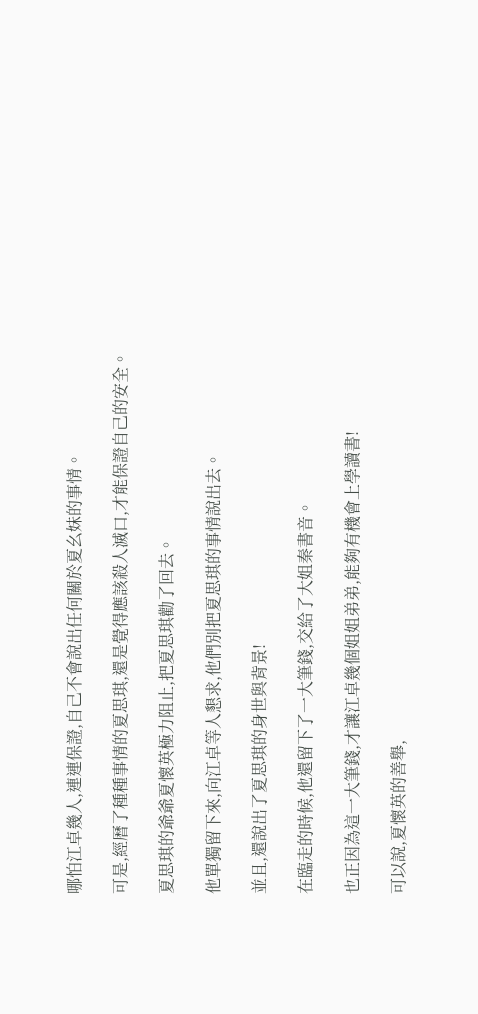哪怕江卓幾人,連連保證,自己不會說出任何關於夏幺妹的事情。

可是,經曆了種種事情的夏思琪,還是覺得應該殺人滅口,才能保證自己的安全。

夏思琪的爺爺夏懷英極力阻止,把夏思琪勸了回去。

他單獨留下來,向江卓等人懇求,他們別把夏思琪的事情說出去。

並且,還說出了夏思琪的身世與背景!

在臨走的時候,他還留下了一大筆錢,交給了大姐秦書音。

也正因為這一大筆錢,才讓江卓幾個姐姐弟弟,能夠有機會上學讀書!

可以說,夏懷英的善舉,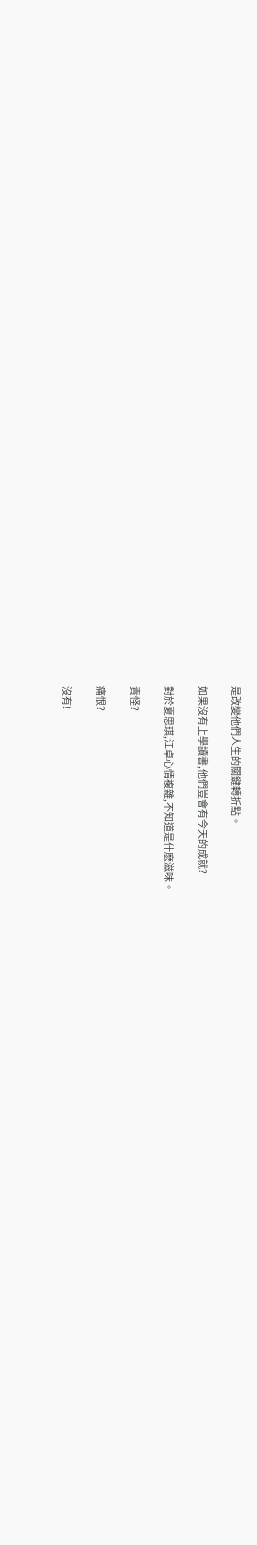是改變他們人生的關鍵轉折點。

如果沒有上學讀書,他們豈會有今天的成就?

對於夏思琪,江卓心情複雜,不知道是什麽滋味。

責怪?

痛恨?

沒有!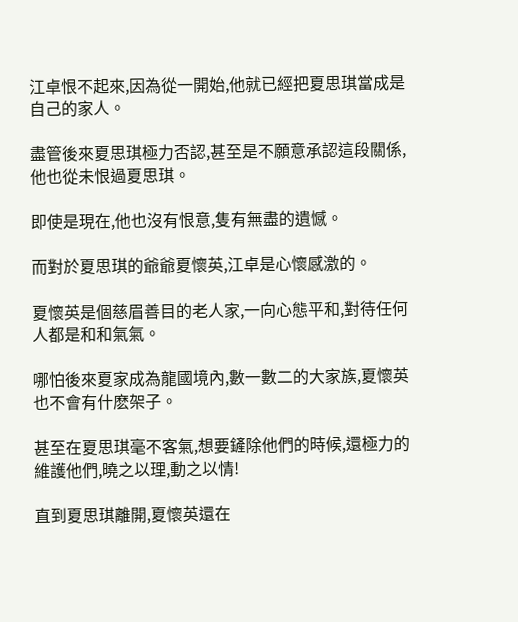江卓恨不起來,因為從一開始,他就已經把夏思琪當成是自己的家人。

盡管後來夏思琪極力否認,甚至是不願意承認這段關係,他也從未恨過夏思琪。

即使是現在,他也沒有恨意,隻有無盡的遺憾。

而對於夏思琪的爺爺夏懷英,江卓是心懷感激的。

夏懷英是個慈眉善目的老人家,一向心態平和,對待任何人都是和和氣氣。

哪怕後來夏家成為龍國境內,數一數二的大家族,夏懷英也不會有什麽架子。

甚至在夏思琪毫不客氣,想要鏟除他們的時候,還極力的維護他們,曉之以理,動之以情!

直到夏思琪離開,夏懷英還在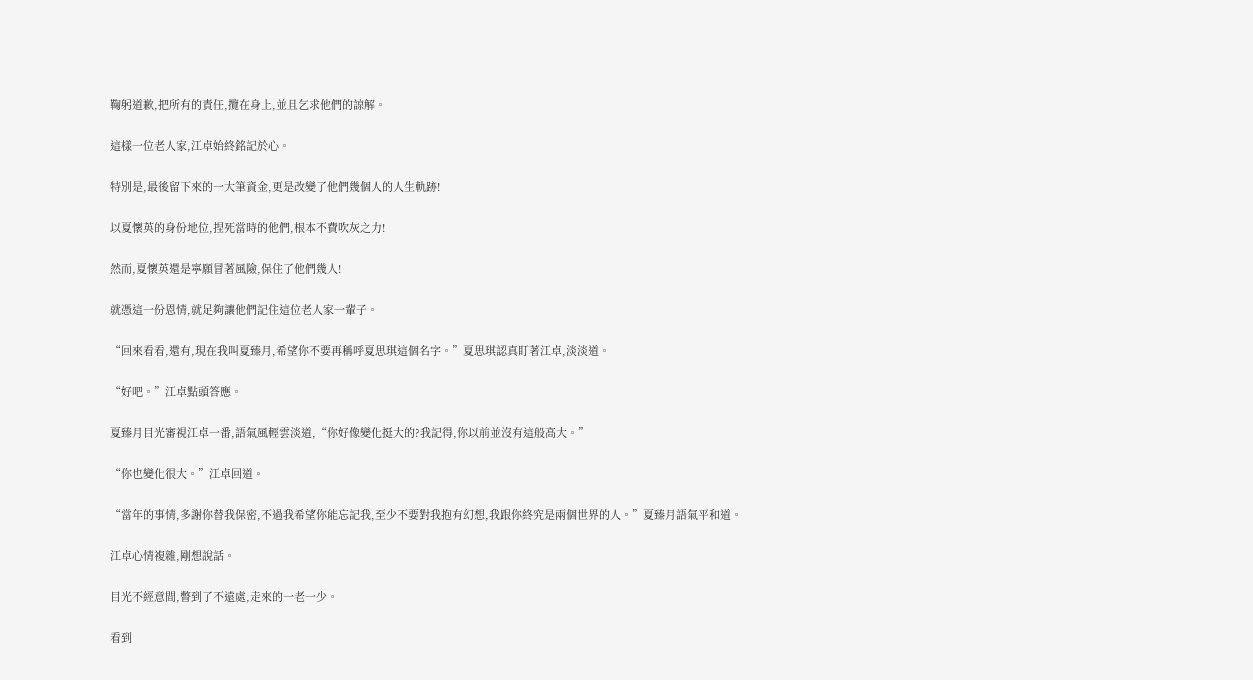鞠躬道歉,把所有的責任,攬在身上,並且乞求他們的諒解。

這樣一位老人家,江卓始終銘記於心。

特別是,最後留下來的一大筆資金,更是改變了他們幾個人的人生軌跡!

以夏懷英的身份地位,捏死當時的他們,根本不費吹灰之力!

然而,夏懷英還是寧願冒著風險,保住了他們幾人!

就憑這一份恩情,就足夠讓他們記住這位老人家一輩子。

“回來看看,還有,現在我叫夏臻月,希望你不要再稱呼夏思琪這個名字。”夏思琪認真盯著江卓,淡淡道。

“好吧。”江卓點頭答應。

夏臻月目光審視江卓一番,語氣風輕雲淡道,“你好像變化挺大的?我記得,你以前並沒有這般高大。”

“你也變化很大。”江卓回道。

“當年的事情,多謝你替我保密,不過我希望你能忘記我,至少不要對我抱有幻想,我跟你終究是兩個世界的人。”夏臻月語氣平和道。

江卓心情複雜,剛想說話。

目光不經意間,瞥到了不遠處,走來的一老一少。

看到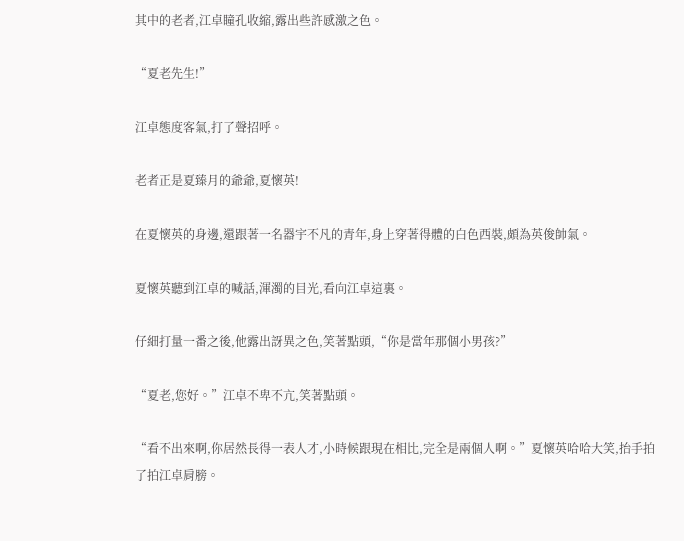其中的老者,江卓瞳孔收縮,露出些許感激之色。

“夏老先生!”

江卓態度客氣,打了聲招呼。

老者正是夏臻月的爺爺,夏懷英!

在夏懷英的身邊,還跟著一名器宇不凡的青年,身上穿著得體的白色西裝,頗為英俊帥氣。

夏懷英聽到江卓的喊話,渾濁的目光,看向江卓這裏。

仔細打量一番之後,他露出訝異之色,笑著點頭,“你是當年那個小男孩?”

“夏老,您好。”江卓不卑不亢,笑著點頭。

“看不出來啊,你居然長得一表人才,小時候跟現在相比,完全是兩個人啊。”夏懷英哈哈大笑,抬手拍了拍江卓肩膀。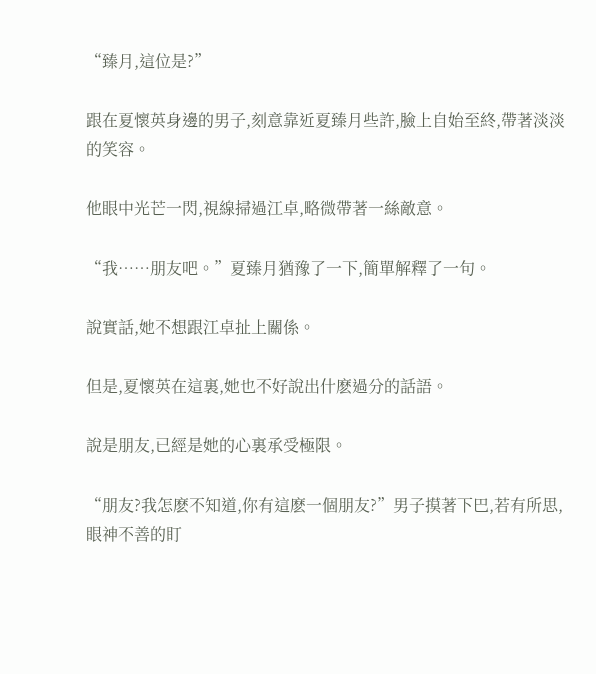“臻月,這位是?”

跟在夏懷英身邊的男子,刻意靠近夏臻月些許,臉上自始至終,帶著淡淡的笑容。

他眼中光芒一閃,視線掃過江卓,略微帶著一絲敵意。

“我……朋友吧。”夏臻月猶豫了一下,簡單解釋了一句。

說實話,她不想跟江卓扯上關係。

但是,夏懷英在這裏,她也不好說出什麽過分的話語。

說是朋友,已經是她的心裏承受極限。

“朋友?我怎麽不知道,你有這麽一個朋友?”男子摸著下巴,若有所思,眼神不善的盯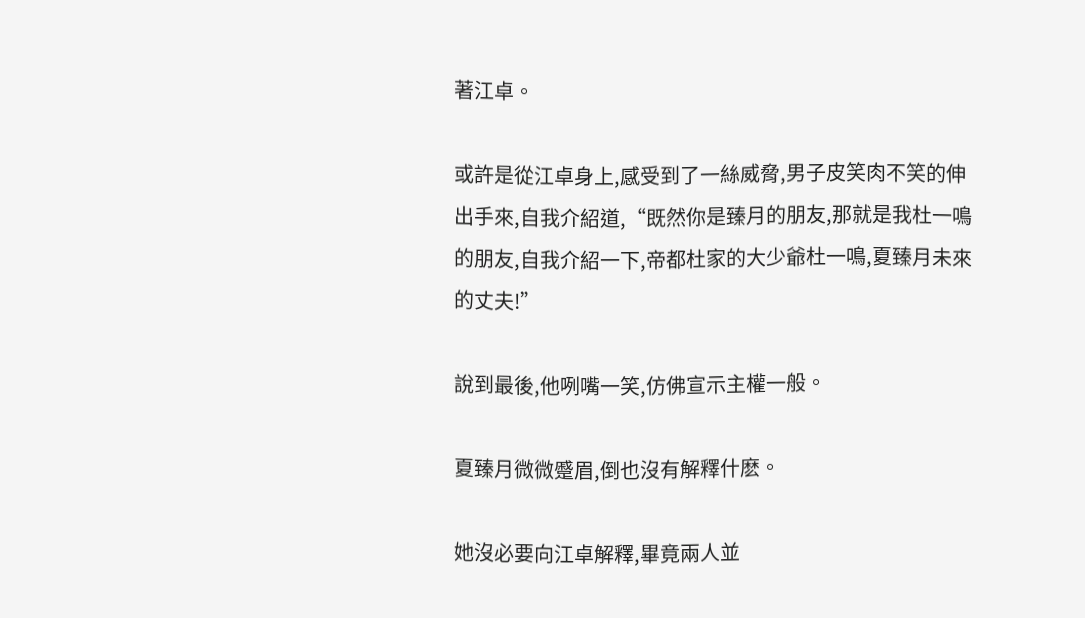著江卓。

或許是從江卓身上,感受到了一絲威脅,男子皮笑肉不笑的伸出手來,自我介紹道,“既然你是臻月的朋友,那就是我杜一鳴的朋友,自我介紹一下,帝都杜家的大少爺杜一鳴,夏臻月未來的丈夫!”

說到最後,他咧嘴一笑,仿佛宣示主權一般。

夏臻月微微蹙眉,倒也沒有解釋什麽。

她沒必要向江卓解釋,畢竟兩人並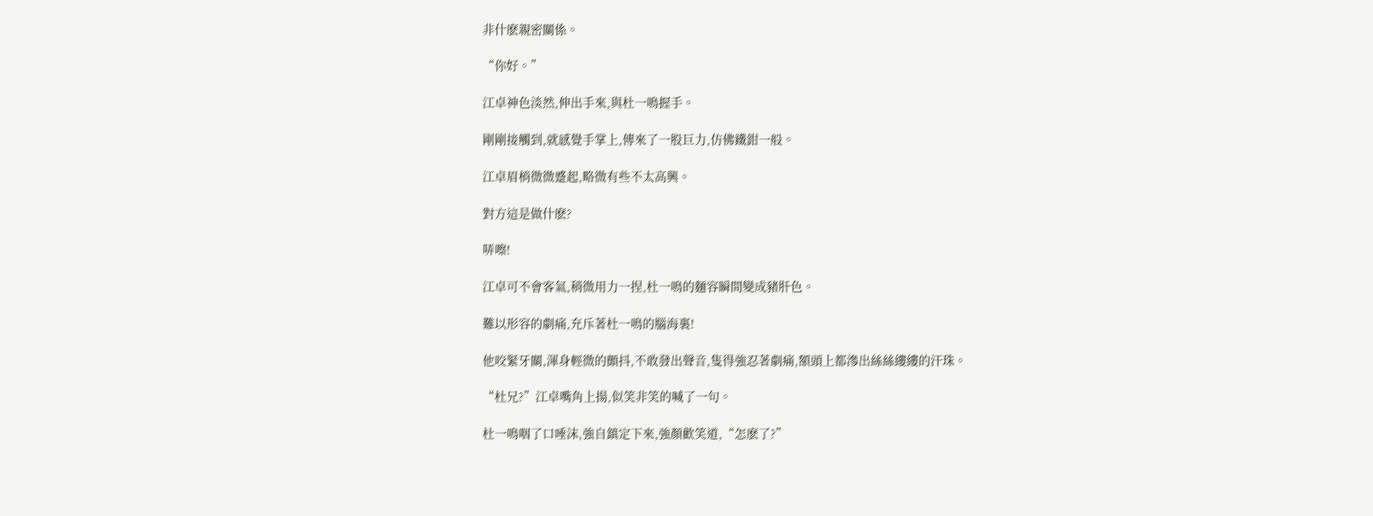非什麽親密關係。

“你好。”

江卓神色淡然,伸出手來,與杜一鳴握手。

剛剛接觸到,就感覺手掌上,傳來了一股巨力,仿佛鐵鉗一般。

江卓眉梢微微蹙起,略微有些不太高興。

對方這是做什麽?

哢嚓!

江卓可不會客氣,稍微用力一捏,杜一鳴的麵容瞬間變成豬肝色。

難以形容的劇痛,充斥著杜一鳴的腦海裏!

他咬緊牙關,渾身輕微的顫抖,不敢發出聲音,隻得強忍著劇痛,額頭上都滲出絲絲縷縷的汗珠。

“杜兄?”江卓嘴角上揚,似笑非笑的喊了一句。

杜一鳴咽了口唾沫,強自鎮定下來,強顏歡笑道,“怎麽了?”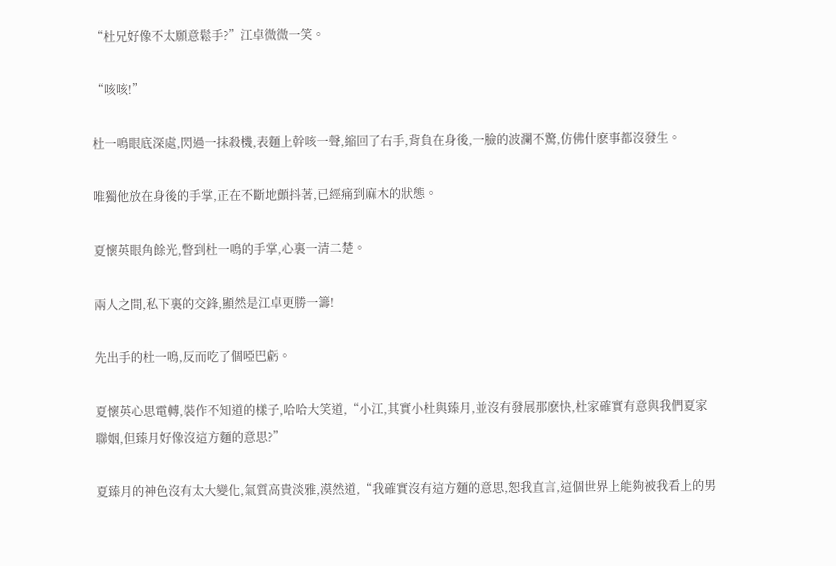“杜兄好像不太願意鬆手?”江卓微微一笑。

“咳咳!”

杜一鳴眼底深處,閃過一抹殺機,表麵上幹咳一聲,縮回了右手,背負在身後,一臉的波瀾不驚,仿佛什麽事都沒發生。

唯獨他放在身後的手掌,正在不斷地顫抖著,已經痛到麻木的狀態。

夏懷英眼角餘光,瞥到杜一鳴的手掌,心裏一清二楚。

兩人之間,私下裏的交鋒,顯然是江卓更勝一籌!

先出手的杜一鳴,反而吃了個啞巴虧。

夏懷英心思電轉,裝作不知道的樣子,哈哈大笑道,“小江,其實小杜與臻月,並沒有發展那麽快,杜家確實有意與我們夏家聯姻,但臻月好像沒這方麵的意思?”

夏臻月的神色沒有太大變化,氣質高貴淡雅,漠然道,“我確實沒有這方麵的意思,恕我直言,這個世界上能夠被我看上的男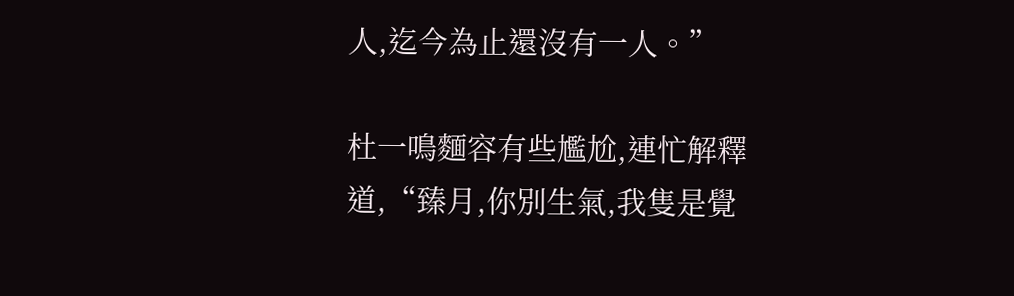人,迄今為止還沒有一人。”

杜一鳴麵容有些尷尬,連忙解釋道,“臻月,你別生氣,我隻是覺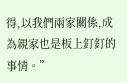得,以我們兩家關係,成為親家也是板上釘釘的事情。”